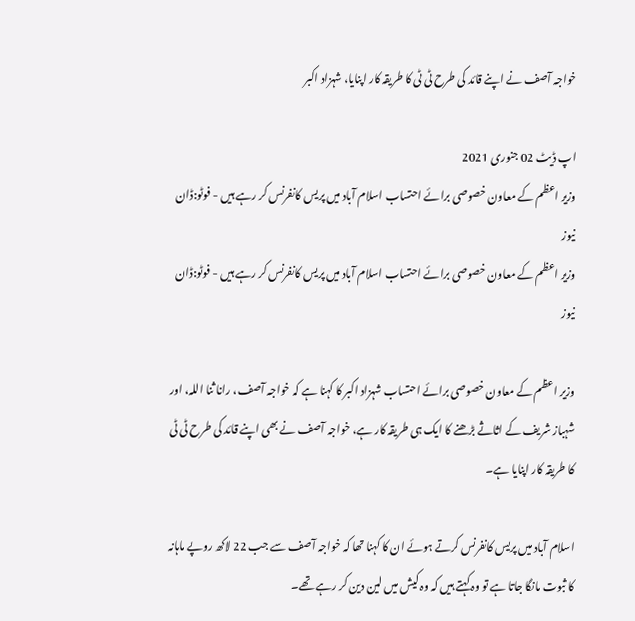خواجہ آصف نے اپنے قائد کی طرح ٹی ٹی کا طریقہ کار اپنایا، شہزاد اکبر

اپ ڈیٹ 02 جنوری 2021
وزیر اعظم کے معاون خصوصی برائے احتساب اسلام آباد میں پریس کانفرنس کر رہے ہیں - فوٹو:ڈان نیوز
وزیر اعظم کے معاون خصوصی برائے احتساب اسلام آباد میں پریس کانفرنس کر رہے ہیں - فوٹو:ڈان نیوز

وزیر اعظم کے معاون خصوصی برائے احتساب شہزاد اکبر کا کہنا ہے کہ خواجہ آصف، رانا ثنا اللہ، اور شہباز شریف کے اثاثے بڑھنے کا ایک ہی طریقہ کار ہے، خواجہ آصف نے بھی اپنے قائد کی طرح ٹی ٹی کا طریقہ کار اپنایا ہے۔

اسلام آباد میں پریس کانفرنس کرتے ہوئے ان کا کہنا تھا کہ خواجہ آصف سے جب 22 لاکھ روپے ماہانہ کا ثبوت مانگا جاتا ہے تو وہ کہتے ہیں کہ وہ کیش میں لین دین کر رہے تھے۔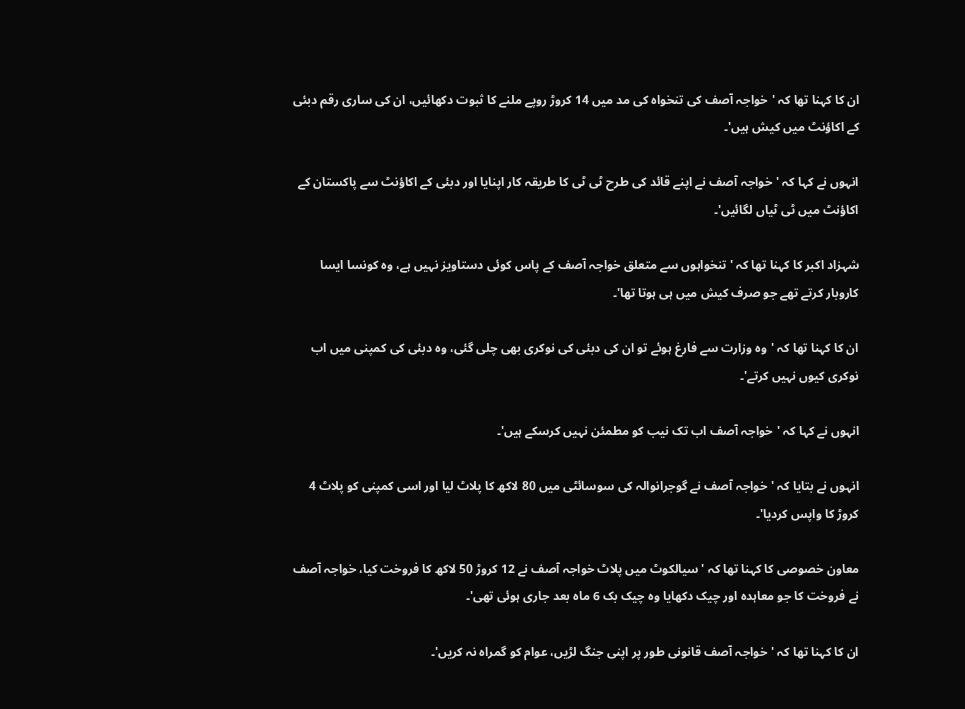ان کا کہنا تھا کہ 'خواجہ آصف کی تنخواہ کی مد میں 14 کروڑ روپے ملنے کا ثبوت دکھائیں، ان کی ساری رقم دبئی کے اکاؤنٹ میں کیش ہیں'۔

انہوں نے کہا کہ 'خواجہ آصف نے اپنے قائد کی طرح ٹی ٹی کا طریقہ کار اپنایا اور دبئی کے اکاؤنٹ سے پاکستان کے اکاؤنٹ میں ٹی ٹیاں لگائیں'۔

شہزاد اکبر کا کہنا تھا کہ 'تنخواہوں سے متعلق خواجہ آصف کے پاس کوئی دستاویز نہیں ہے، وہ کونسا ایسا کاروبار کرتے تھے جو صرف کیش میں ہی ہوتا تھا'۔

ان کا کہنا تھا کہ 'وہ وزارت سے فارغ ہوئے تو ان کی دبئی کی نوکری بھی چلی گئی، وہ دبئی کی کمپنی میں اب نوکری کیوں نہیں کرتے'۔

انہوں نے کہا کہ 'خواجہ آصف اب تک نیب کو مطمئن نہیں کرسکے ہیں'۔

انہوں نے بتایا کہ 'خواجہ آصف نے گوجرانوالہ کی سوسائٹی میں 80 لاکھ کا پلاٹ لیا اور اسی کمپنی کو پلاٹ 4 کروڑ کا واپس کردیا'۔

معاون خصوصی کا کہنا تھا کہ 'سیالکوٹ میں پلاٹ خواجہ آصف نے 12 کروڑ 50 لاکھ کا فروخت کیا، خواجہ آصف نے فروخت کا جو معاہدہ اور چیک دکھایا وہ چیک بک 6 ماہ بعد جاری ہوئی تھی'۔

ان کا کہنا تھا کہ 'خواجہ آصف قانونی طور پر اپنی جنگ لڑیں، عوام کو گمراہ نہ کریں'۔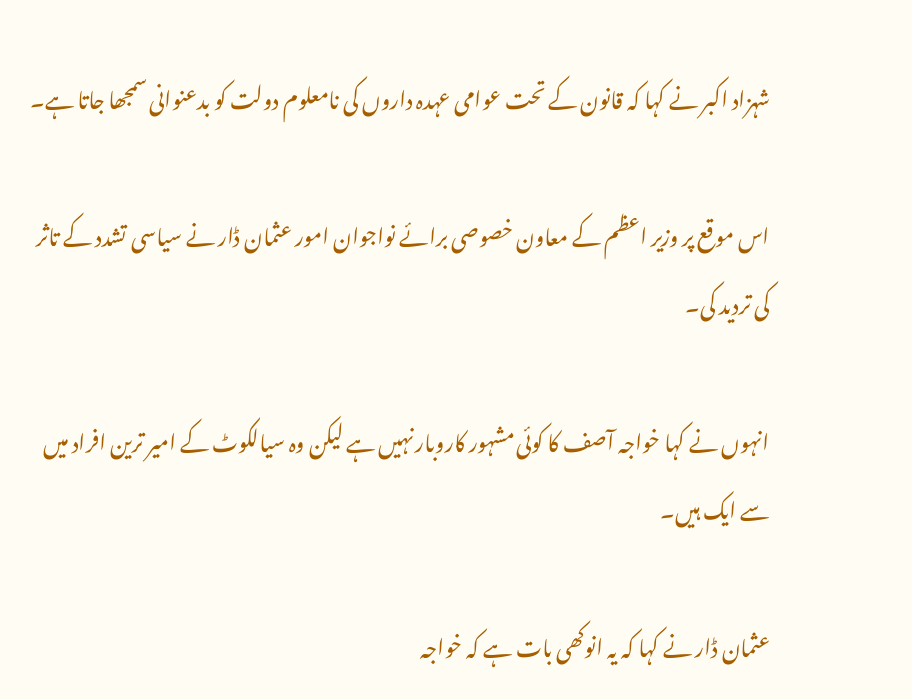شہزاد اکبر نے کہا کہ قانون کے تحت عوامی عہدہ داروں کی نامعلوم دولت کو بدعنوانی سمجھا جاتا ہے۔

اس موقع پر وزیر اعظم کے معاون خصوصی برائے نواجوان امور عثمان ڈار نے سیاسی تشدد کے تاثر کی تردید کی۔

انہوں نے کہا خواجہ آصف کا کوئی مشہور کاروبار نہیں ہے لیکن وہ سیالکوٹ کے امیر ترین افراد میں سے ایک ہیں۔

عثمان ڈار نے کہا کہ یہ انوکھی بات ہے کہ خواجہ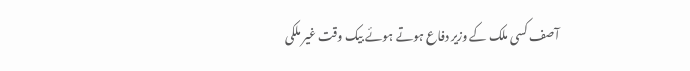آصف کسی ملک کے وزیر دفاع ہوتے ہوئے بیک وقت غیر ملکی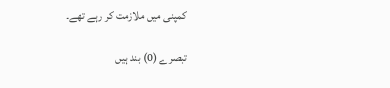کمپنی میں ملازمت کر رہے تھے۔

تبصرے (0) بند ہیں